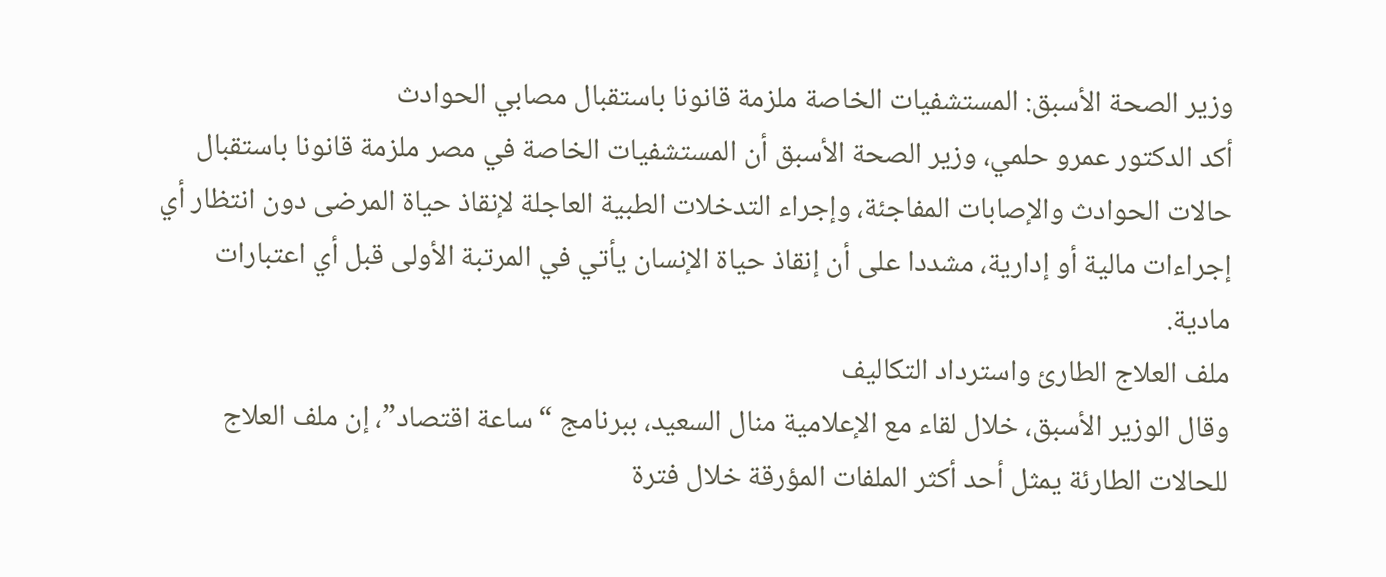وزير الصحة الأسبق: المستشفيات الخاصة ملزمة قانونا باستقبال مصابي الحوادث
أكد الدكتور عمرو حلمي، وزير الصحة الأسبق أن المستشفيات الخاصة في مصر ملزمة قانونا باستقبال حالات الحوادث والإصابات المفاجئة، وإجراء التدخلات الطبية العاجلة لإنقاذ حياة المرضى دون انتظار أي إجراءات مالية أو إدارية، مشددا على أن إنقاذ حياة الإنسان يأتي في المرتبة الأولى قبل أي اعتبارات مادية.
ملف العلاج الطارئ واسترداد التكاليف
وقال الوزير الأسبق، خلال لقاء مع الإعلامية منال السعيد، ببرنامج “ساعة اقتصاد”، إن ملف العلاج للحالات الطارئة يمثل أحد أكثر الملفات المؤرقة خلال فترة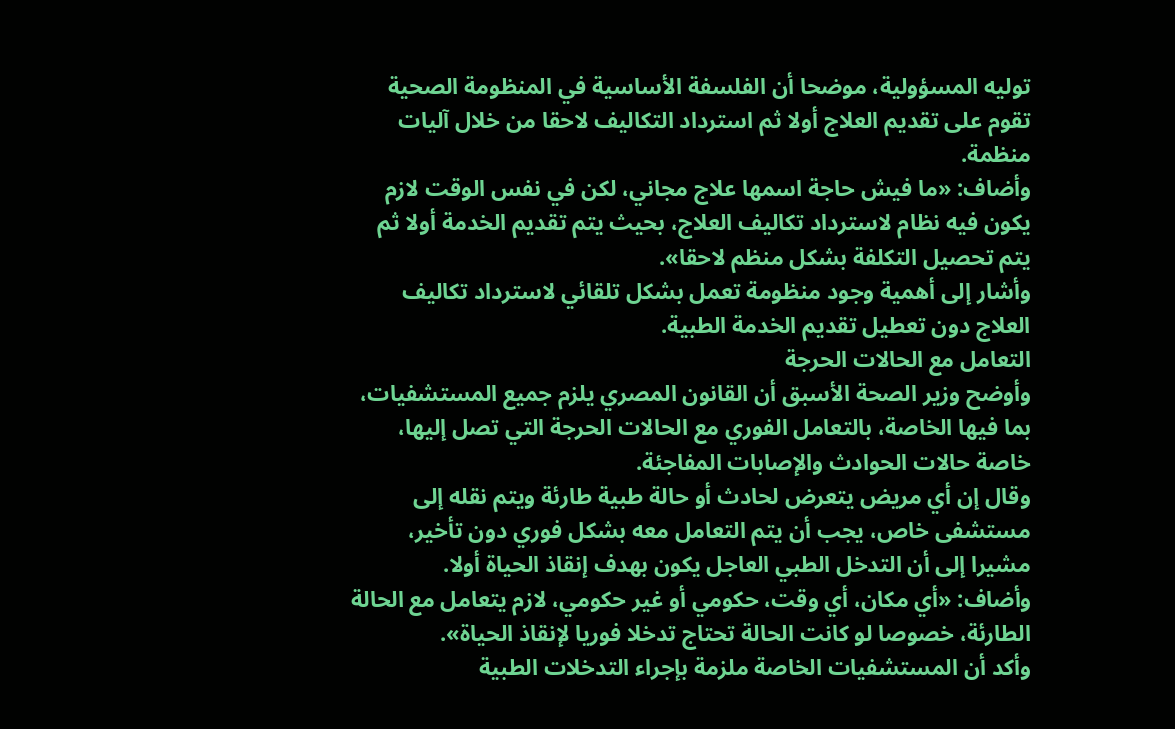توليه المسؤولية، موضحا أن الفلسفة الأساسية في المنظومة الصحية تقوم على تقديم العلاج أولا ثم استرداد التكاليف لاحقا من خلال آليات منظمة.
وأضاف: «ما فيش حاجة اسمها علاج مجاني، لكن في نفس الوقت لازم يكون فيه نظام لاسترداد تكاليف العلاج، بحيث يتم تقديم الخدمة أولا ثم يتم تحصيل التكلفة بشكل منظم لاحقا».
وأشار إلى أهمية وجود منظومة تعمل بشكل تلقائي لاسترداد تكاليف العلاج دون تعطيل تقديم الخدمة الطبية.
التعامل مع الحالات الحرجة
وأوضح وزير الصحة الأسبق أن القانون المصري يلزم جميع المستشفيات، بما فيها الخاصة، بالتعامل الفوري مع الحالات الحرجة التي تصل إليها، خاصة حالات الحوادث والإصابات المفاجئة.
وقال إن أي مريض يتعرض لحادث أو حالة طبية طارئة ويتم نقله إلى مستشفى خاص، يجب أن يتم التعامل معه بشكل فوري دون تأخير، مشيرا إلى أن التدخل الطبي العاجل يكون بهدف إنقاذ الحياة أولا.
وأضاف: «أي مكان، أي وقت، حكومي أو غير حكومي، لازم يتعامل مع الحالة الطارئة، خصوصا لو كانت الحالة تحتاج تدخلا فوريا لإنقاذ الحياة».
وأكد أن المستشفيات الخاصة ملزمة بإجراء التدخلات الطبية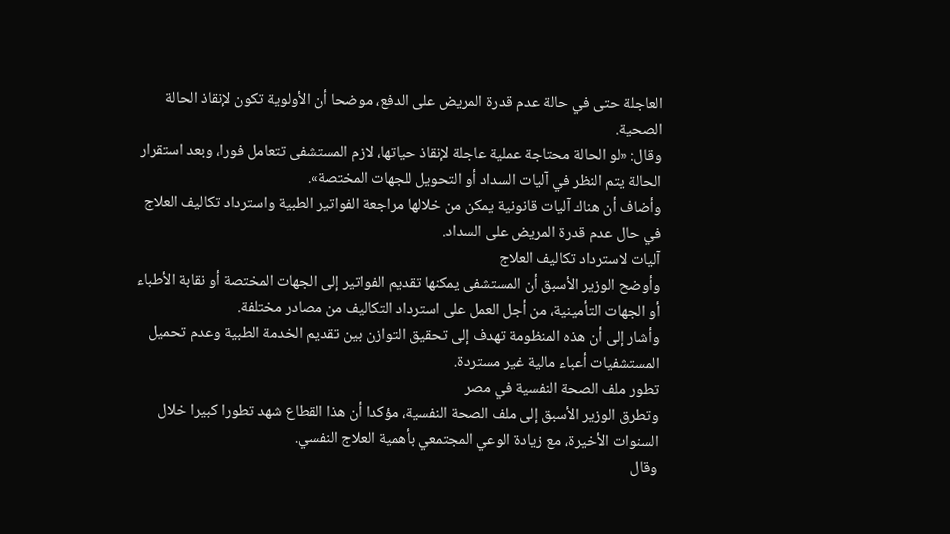العاجلة حتى في حالة عدم قدرة المريض على الدفع، موضحا أن الأولوية تكون لإنقاذ الحالة الصحية.
وقال: «لو الحالة محتاجة عملية عاجلة لإنقاذ حياتها، لازم المستشفى تتعامل فورا، وبعد استقرار الحالة يتم النظر في آليات السداد أو التحويل للجهات المختصة».
وأضاف أن هناك آليات قانونية يمكن من خلالها مراجعة الفواتير الطبية واسترداد تكاليف العلاج في حال عدم قدرة المريض على السداد.
آليات لاسترداد تكاليف العلاج
وأوضح الوزير الأسبق أن المستشفى يمكنها تقديم الفواتير إلى الجهات المختصة أو نقابة الأطباء أو الجهات التأمينية، من أجل العمل على استرداد التكاليف من مصادر مختلفة.
وأشار إلى أن هذه المنظومة تهدف إلى تحقيق التوازن بين تقديم الخدمة الطبية وعدم تحميل المستشفيات أعباء مالية غير مستردة.
تطور ملف الصحة النفسية في مصر
وتطرق الوزير الأسبق إلى ملف الصحة النفسية، مؤكدا أن هذا القطاع شهد تطورا كبيرا خلال السنوات الأخيرة، مع زيادة الوعي المجتمعي بأهمية العلاج النفسي.
وقال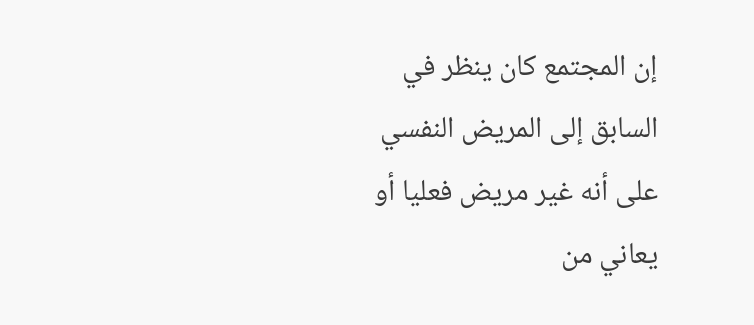إن المجتمع كان ينظر في السابق إلى المريض النفسي على أنه غير مريض فعليا أو يعاني من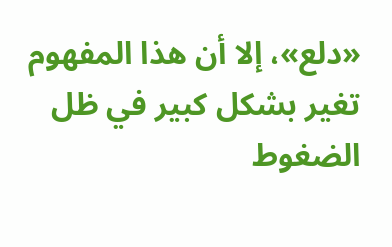«دلع»، إلا أن هذا المفهوم تغير بشكل كبير في ظل الضغوط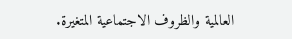العالمية والظروف الاجتماعية المتغيرة.